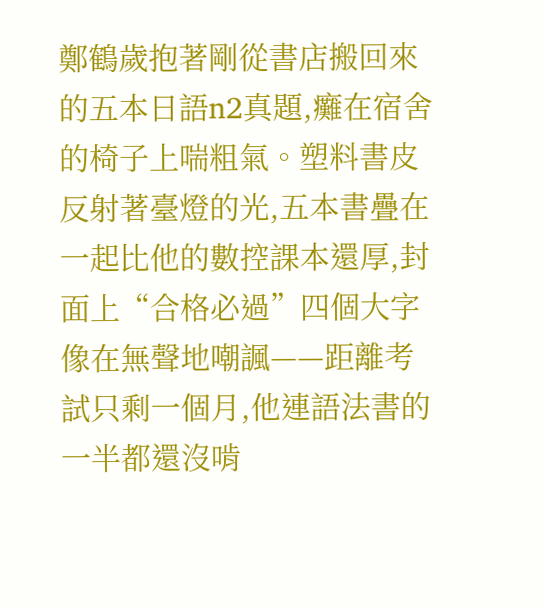鄭鶴歲抱著剛從書店搬回來的五本日語n2真題,癱在宿舍的椅子上喘粗氣。塑料書皮反射著臺燈的光,五本書疊在一起比他的數控課本還厚,封面上“合格必過”四個大字像在無聲地嘲諷——距離考試只剩一個月,他連語法書的一半都還沒啃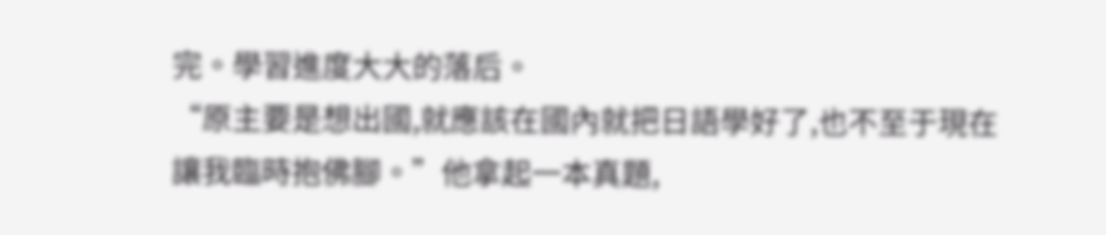完。學習進度大大的落后。
“原主要是想出國,就應該在國內就把日語學好了,也不至于現在讓我臨時抱佛腳。”他拿起一本真題,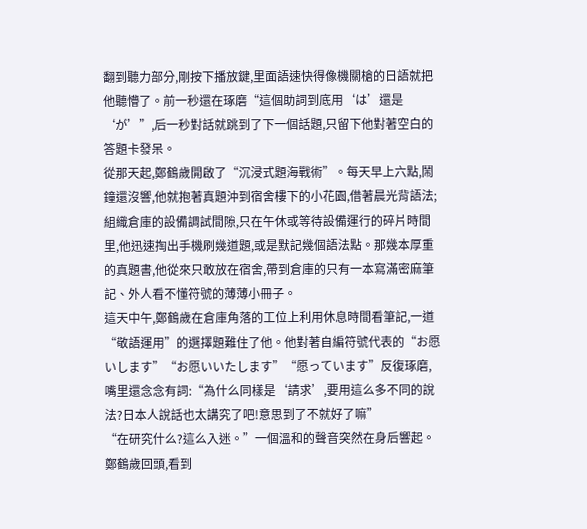翻到聽力部分,剛按下播放鍵,里面語速快得像機關槍的日語就把他聽懵了。前一秒還在琢磨“這個助詞到底用‘は’還是‘が’”,后一秒對話就跳到了下一個話題,只留下他對著空白的答題卡發呆。
從那天起,鄭鶴歲開啟了“沉浸式題海戰術”。每天早上六點,鬧鐘還沒響,他就抱著真題沖到宿舍樓下的小花園,借著晨光背語法;組織倉庫的設備調試間隙,只在午休或等待設備運行的碎片時間里,他迅速掏出手機刷幾道題,或是默記幾個語法點。那幾本厚重的真題書,他從來只敢放在宿舍,帶到倉庫的只有一本寫滿密麻筆記、外人看不懂符號的薄薄小冊子。
這天中午,鄭鶴歲在倉庫角落的工位上利用休息時間看筆記,一道“敬語運用”的選擇題難住了他。他對著自編符號代表的“お愿いします”“お愿いいたします”“愿っています”反復琢磨,嘴里還念念有詞:“為什么同樣是‘請求’,要用這么多不同的說法?日本人說話也太講究了吧!意思到了不就好了嘛”
“在研究什么?這么入迷。”一個溫和的聲音突然在身后響起。鄭鶴歲回頭,看到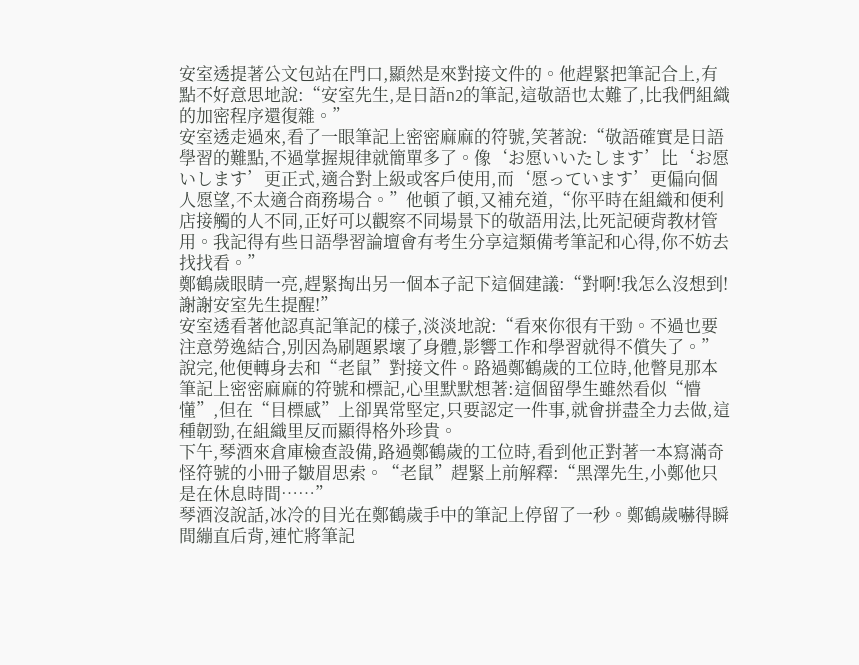安室透提著公文包站在門口,顯然是來對接文件的。他趕緊把筆記合上,有點不好意思地說:“安室先生,是日語n2的筆記,這敬語也太難了,比我們組織的加密程序還復雜。”
安室透走過來,看了一眼筆記上密密麻麻的符號,笑著說:“敬語確實是日語學習的難點,不過掌握規律就簡單多了。像‘お愿いいたします’比‘お愿いします’更正式,適合對上級或客戶使用,而‘愿っています’更偏向個人愿望,不太適合商務場合。”他頓了頓,又補充道,“你平時在組織和便利店接觸的人不同,正好可以觀察不同場景下的敬語用法,比死記硬背教材管用。我記得有些日語學習論壇會有考生分享這類備考筆記和心得,你不妨去找找看。”
鄭鶴歲眼睛一亮,趕緊掏出另一個本子記下這個建議:“對啊!我怎么沒想到!謝謝安室先生提醒!”
安室透看著他認真記筆記的樣子,淡淡地說:“看來你很有干勁。不過也要注意勞逸結合,別因為刷題累壞了身體,影響工作和學習就得不償失了。”說完,他便轉身去和“老鼠”對接文件。路過鄭鶴歲的工位時,他瞥見那本筆記上密密麻麻的符號和標記,心里默默想著:這個留學生雖然看似“懵懂”,但在“目標感”上卻異常堅定,只要認定一件事,就會拼盡全力去做,這種韌勁,在組織里反而顯得格外珍貴。
下午,琴酒來倉庫檢查設備,路過鄭鶴歲的工位時,看到他正對著一本寫滿奇怪符號的小冊子皺眉思索。“老鼠”趕緊上前解釋:“黑澤先生,小鄭他只是在休息時間……”
琴酒沒說話,冰冷的目光在鄭鶴歲手中的筆記上停留了一秒。鄭鶴歲嚇得瞬間繃直后背,連忙將筆記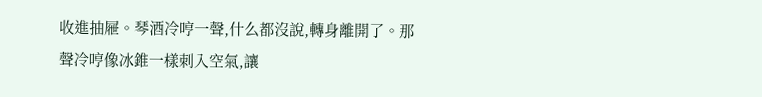收進抽屜。琴酒冷哼一聲,什么都沒說,轉身離開了。那聲冷哼像冰錐一樣刺入空氣,讓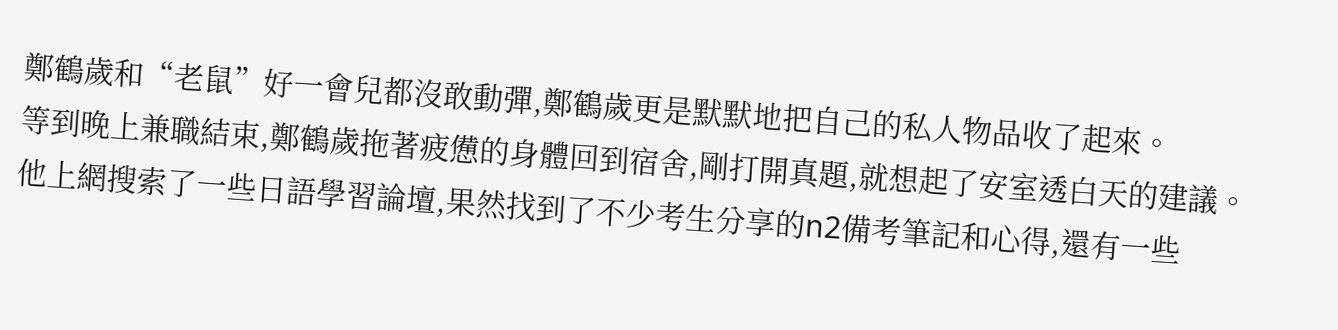鄭鶴歲和“老鼠”好一會兒都沒敢動彈,鄭鶴歲更是默默地把自己的私人物品收了起來。
等到晚上兼職結束,鄭鶴歲拖著疲憊的身體回到宿舍,剛打開真題,就想起了安室透白天的建議。他上網搜索了一些日語學習論壇,果然找到了不少考生分享的n2備考筆記和心得,還有一些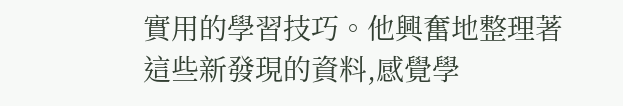實用的學習技巧。他興奮地整理著這些新發現的資料,感覺學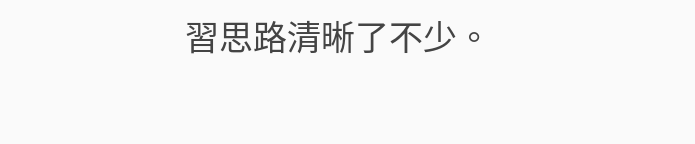習思路清晰了不少。